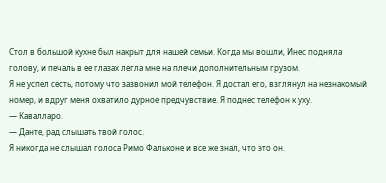Стол в большой кухне был накрыт для нашей семьи. Когда мы вошли, Инес подняла голову, и печаль в ее глазах легла мне на плечи дополнительным грузом.
Я не успел сесть, потому что зазвонил мой телефон. Я достал его, взглянул на незнакомый номер, и вдруг меня охватило дурное предчувствие. Я поднес телефон к уху.
— Кавалларо.
— Данте, рад слышать твой голос.
Я никогда не слышал голоса Римо Фальконе и все же знал, что это он.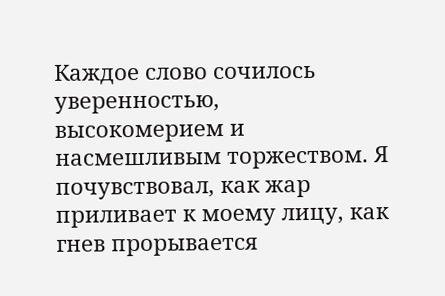Каждое слово сочилось уверенностью, высокомерием и насмешливым торжеством. Я почувствовал, как жар приливает к моему лицу, как гнев прорывается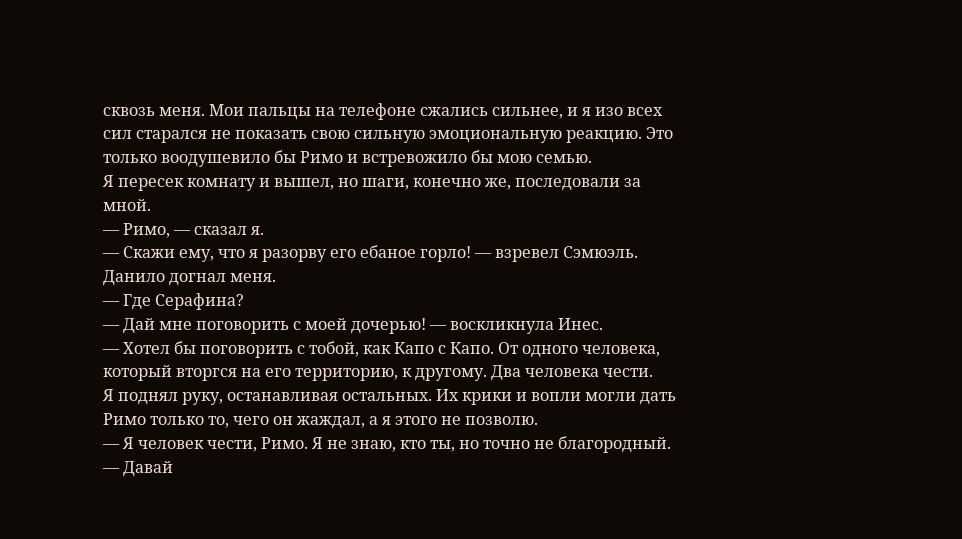сквозь меня. Мои пальцы на телефоне сжались сильнее, и я изо всех сил старался не показать свою сильную эмоциональную реакцию. Это только воодушевило бы Римо и встревожило бы мою семью.
Я пересек комнату и вышел, но шаги, конечно же, последовали за мной.
— Римо, — сказал я.
— Скажи ему, что я разорву его ебаное горло! — взревел Сэмюэль.
Данило догнал меня.
— Где Серафина?
— Дай мне поговорить с моей дочерью! — воскликнула Инес.
— Хотел бы поговорить с тобой, как Капо с Капо. От одного человека, который вторгся на его территорию, к другому. Два человека чести.
Я поднял руку, останавливая остальных. Их крики и вопли могли дать Римо только то, чего он жаждал, а я этого не позволю.
— Я человек чести, Римо. Я не знаю, кто ты, но точно не благородный.
— Давай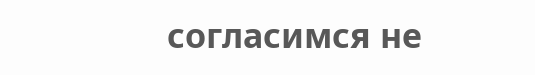согласимся не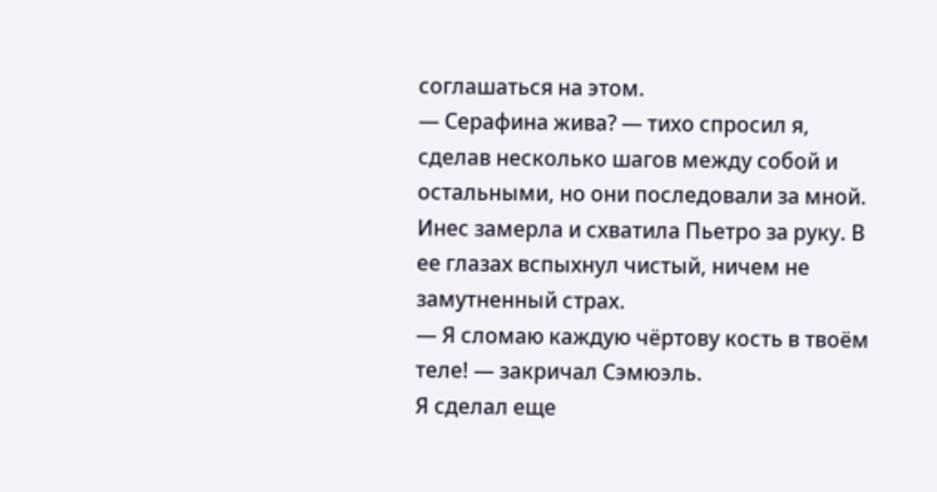соглашаться на этом.
— Серафина жива? — тихо спросил я, сделав несколько шагов между собой и остальными, но они последовали за мной.
Инес замерла и схватила Пьетро за руку. В ее глазах вспыхнул чистый, ничем не замутненный страх.
— Я сломаю каждую чёртову кость в твоём теле! — закричал Сэмюэль.
Я сделал еще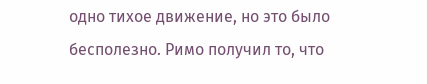одно тихое движение, но это было бесполезно. Римо получил то, что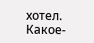хотел. Какое-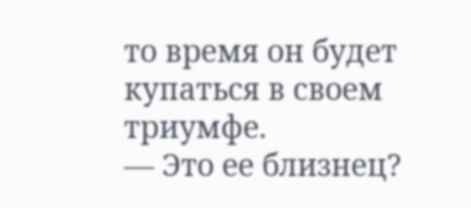то время он будет купаться в своем триумфе.
— Это ее близнец?